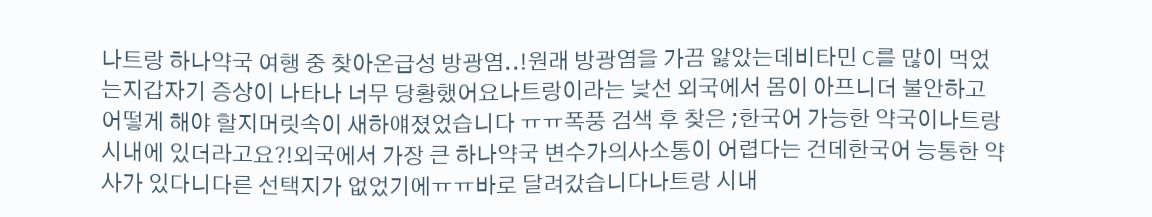나트랑 하나약국 여행 중 찾아온급성 방광염..!원래 방광염을 가끔 앓았는데비타민 C를 많이 먹었는지갑자기 증상이 나타나 너무 당황했어요나트랑이라는 낯선 외국에서 몸이 아프니더 불안하고 어떻게 해야 할지머릿속이 새하얘졌었습니다 ㅠㅠ폭풍 검색 후 찾은 ;한국어 가능한 약국이나트랑 시내에 있더라고요?!외국에서 가장 큰 하나약국 변수가의사소통이 어렵다는 건데한국어 능통한 약사가 있다니다른 선택지가 없었기에ㅠㅠ바로 달려갔습니다나트랑 시내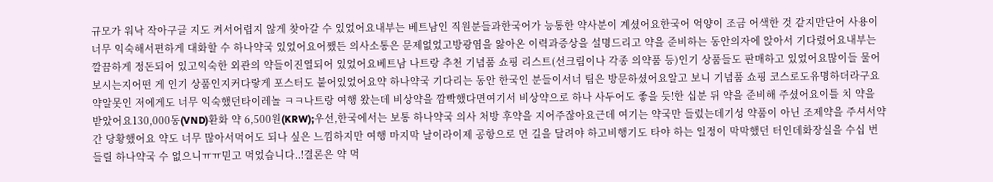규모가 워낙 작아구글 지도 켜서어렵지 않게 찾아갈 수 있었어요내부는 베트남인 직원분들과한국어가 능통한 약사분이 계셨어요한국어 억양이 조금 어색한 것 같지만단어 사용이 너무 익숙해서편하게 대화할 수 하나약국 있었어요어쨌든 의사소통은 문제없었고방광염을 앓아온 이력과증상을 설명드리고 약을 준비하는 동안의자에 앉아서 기다렸어요내부는 깔끔하게 정돈되어 있고익숙한 외관의 약들이진열되어 있었어요베트남 나트랑 추천 기념품 쇼핑 리스트(선크림이나 각종 의약품 등)인기 상품들도 판매하고 있었어요많이들 물어보시는지어떤 게 인기 상품인지커다랗게 포스터도 붙어있었어요약 하나약국 기다리는 동안 한국인 분들이서너 팀은 방문하셨어요알고 보니 기념품 쇼핑 코스로도유명하더라구요약알못인 저에게도 너무 익숙했던타이레놀 ㅋㅋ나트랑 여행 왔는데 비상약을 깜빡했다면여기서 비상약으로 하나 사두어도 좋을 듯!한 십분 뒤 약을 준비해 주셨어요이틀 치 약을 받았어요130,000동(VND)환화 약 6,500원(KRW);우선,한국에서는 보통 하나약국 의사 처방 후약을 지어주잖아요근데 여기는 약국만 들렀는데기성 약품이 아닌 조제약을 주셔서약간 당황했어요 약도 너무 많아서먹어도 되나 싶은 느낌하지만 여행 마지막 날이라이제 공항으로 먼 길을 달려야 하고비행기도 타야 하는 일정이 막막했던 터인데화장실을 수십 번 들릴 하나약국 수 없으니ㅠㅠ믿고 먹었습니다..!결론은 약 먹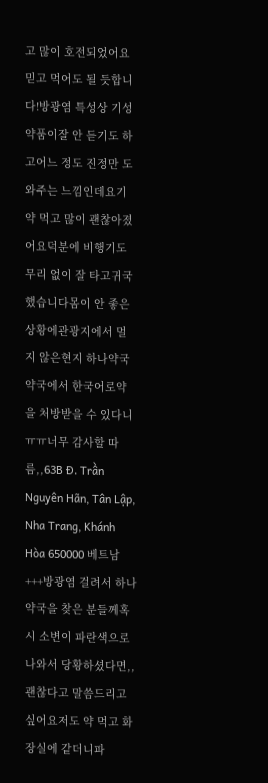고 많이 호전되었어요믿고 먹어도 될 듯합니다!방광염 특성상 기성 약품이잘 안 듣기도 하고어느 정도 진정만 도와주는 느낌인데요기 약 먹고 많이 괜찮아졌어요덕분에 비행기도 무리 없이 잘 타고귀국했습니다몸이 안 좋은 상황에관광지에서 멀지 않은현지 하나약국 약국에서 한국어로약을 처방받을 수 있다니ㅠㅠ너무 감사할 따름,,63B Đ. Trần Nguyên Hãn, Tân Lập, Nha Trang, Khánh Hòa 650000 베트남+++방광염 걸려서 하나약국을 찾은 분들께혹시 소변이 파란색으로 나와서 당황하셨다면,,괜찮다고 말씀드리고 싶어요저도 약 먹고 화장실에 같더니파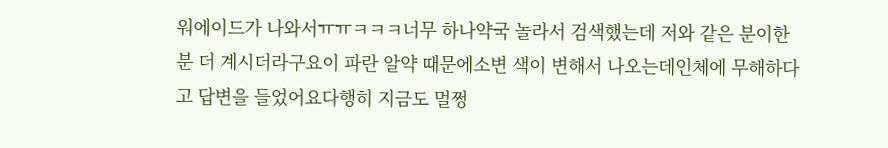워에이드가 나와서ㅠㅠㅋㅋㅋ너무 하나약국 놀라서 검색했는데 저와 같은 분이한 분 더 계시더라구요이 파란 알약 때문에소변 색이 변해서 나오는데인체에 무해하다고 답변을 들었어요다행히 지금도 멀쩡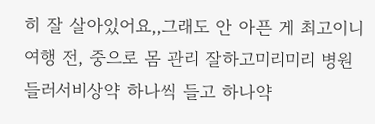히 잘 살아있어요,,그래도 안 아픈 게 최고이니여행 전, 중으로 몸 관리 잘하고미리미리 병원 들러서비상약 하나씩 들고 하나약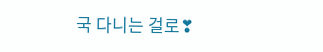국 다니는 걸로❣